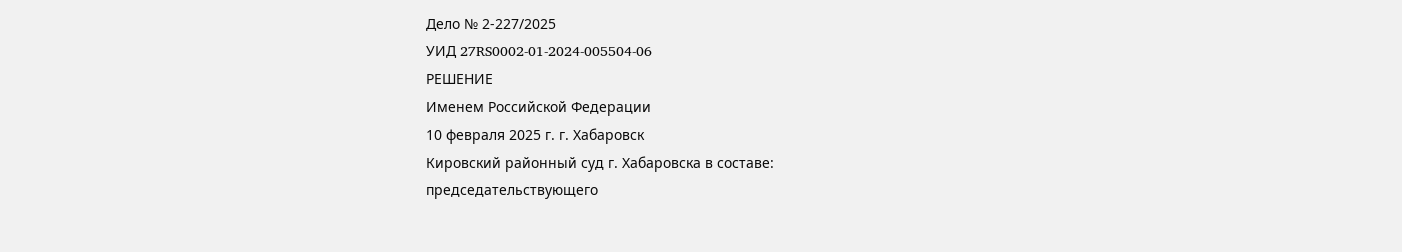Дело № 2-227/2025
УИД 27RS0002-01-2024-005504-06
РЕШЕНИЕ
Именем Российской Федерации
10 февраля 2025 г. г. Хабаровск
Кировский районный суд г. Хабаровска в составе:
председательствующего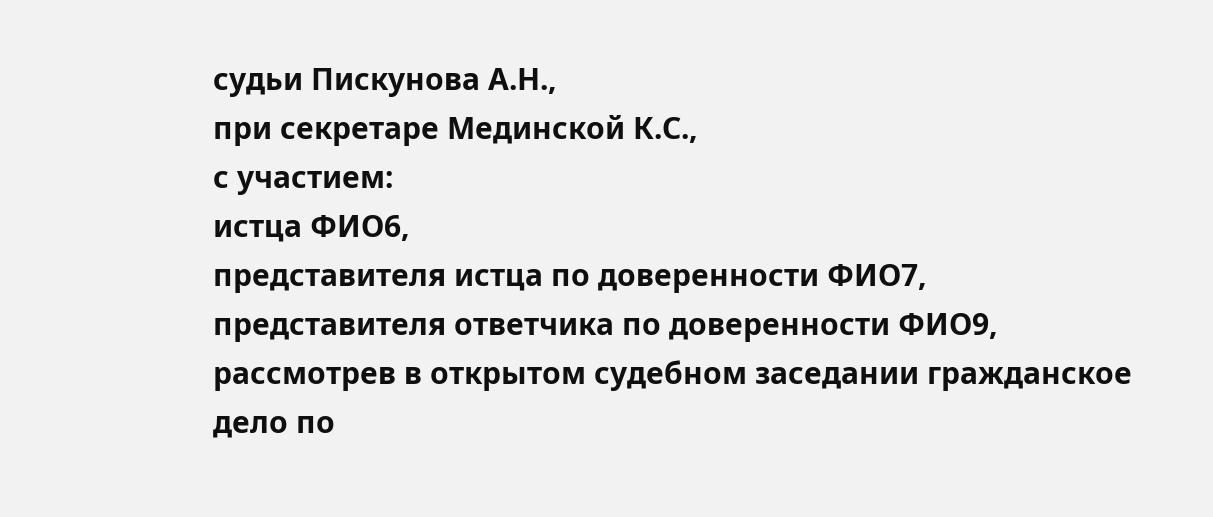судьи Пискунова А.Н.,
при секретаре Мединской К.С.,
с участием:
истца ФИО6,
представителя истца по доверенности ФИО7,
представителя ответчика по доверенности ФИО9,
рассмотрев в открытом судебном заседании гражданское дело по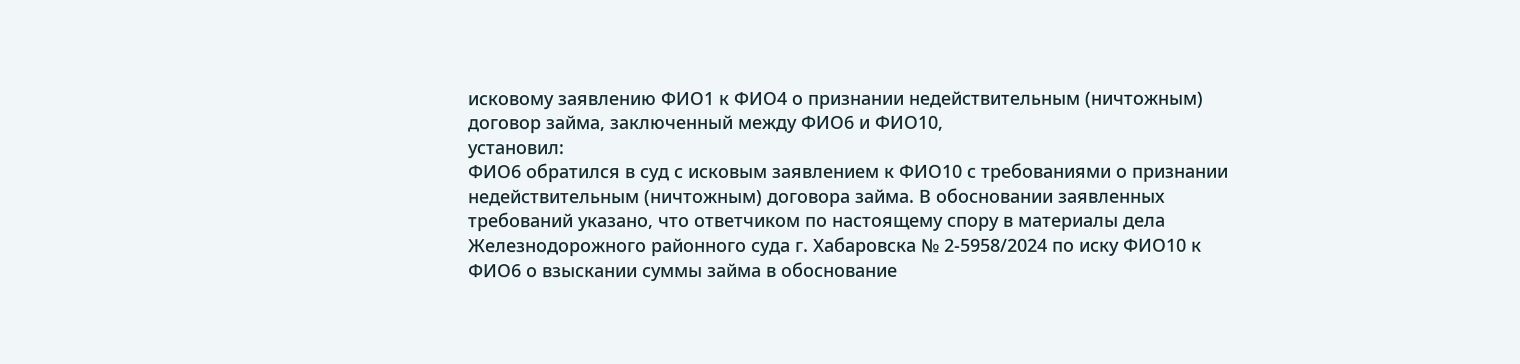исковому заявлению ФИО1 к ФИО4 о признании недействительным (ничтожным) договор займа, заключенный между ФИО6 и ФИО10,
установил:
ФИО6 обратился в суд с исковым заявлением к ФИО10 с требованиями о признании недействительным (ничтожным) договора займа. В обосновании заявленных требований указано, что ответчиком по настоящему спору в материалы дела Железнодорожного районного суда г. Хабаровска № 2-5958/2024 по иску ФИО10 к ФИО6 о взыскании суммы займа в обоснование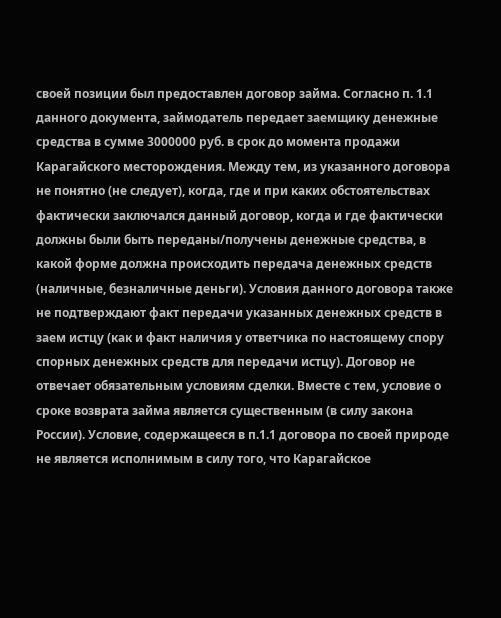своей позиции был предоставлен договор займа. Согласно п. 1.1 данного документа, займодатель передает заемщику денежные средства в сумме 3000000 руб. в срок до момента продажи Карагайского месторождения. Между тем, из указанного договора не понятно (не следует), когда, где и при каких обстоятельствах фактически заключался данный договор, когда и где фактически должны были быть переданы/получены денежные средства, в какой форме должна происходить передача денежных средств (наличные, безналичные деньги). Условия данного договора также не подтверждают факт передачи указанных денежных средств в заем истцу (как и факт наличия у ответчика по настоящему спору спорных денежных средств для передачи истцу). Договор не отвечает обязательным условиям сделки. Вместе с тем, условие о сроке возврата займа является существенным (в силу закона России). Условие, содержащееся в п.1.1 договора по своей природе не является исполнимым в силу того, что Карагайское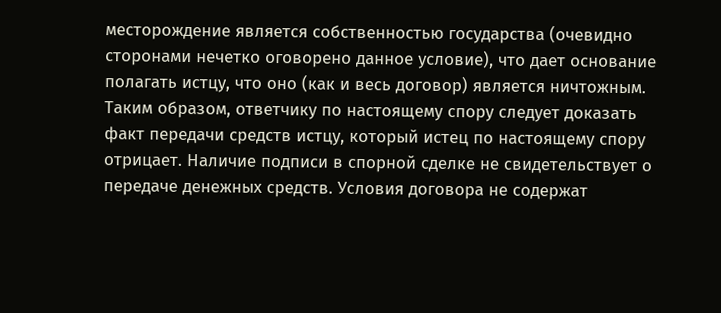месторождение является собственностью государства (очевидно сторонами нечетко оговорено данное условие), что дает основание полагать истцу, что оно (как и весь договор) является ничтожным. Таким образом, ответчику по настоящему спору следует доказать факт передачи средств истцу, который истец по настоящему спору отрицает. Наличие подписи в спорной сделке не свидетельствует о передаче денежных средств. Условия договора не содержат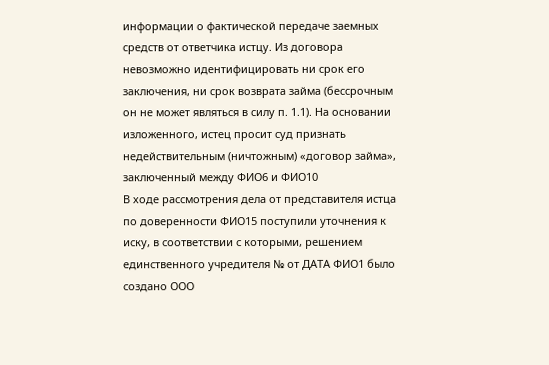информации о фактической передаче заемных средств от ответчика истцу. Из договора невозможно идентифицировать ни срок его заключения, ни срок возврата займа (бессрочным он не может являться в силу п. 1.1). На основании изложенного, истец просит суд признать недействительным (ничтожным) «договор займа», заключенный между ФИО6 и ФИО10
В ходе рассмотрения дела от представителя истца по доверенности ФИО15 поступили уточнения к иску, в соответствии с которыми, решением единственного учредителя № от ДАТА ФИО1 было создано ООО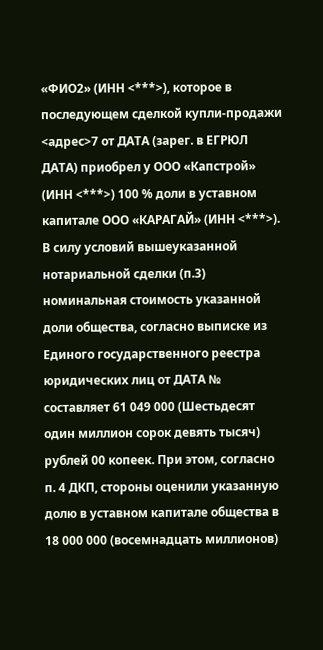«ФИО2» (ИНН <***>), которое в последующем сделкой купли-продажи <адрес>7 от ДАТА (зарег. в ЕГРЮЛ ДАТА) приобрел у ООО «Капстрой» (ИНН <***>) 100 % доли в уставном капитале ООО «КАРАГАЙ» (ИНН <***>). В силу условий вышеуказанной нотариальной сделки (п.3) номинальная стоимость указанной доли общества, согласно выписке из Единого государственного реестра юридических лиц от ДАТА № составляет 61 049 000 (Шестьдесят один миллион сорок девять тысяч) рублей 00 копеек. При этом, согласно п. 4 ДКП, стороны оценили указанную долю в уставном капитале общества в 18 000 000 (восемнадцать миллионов)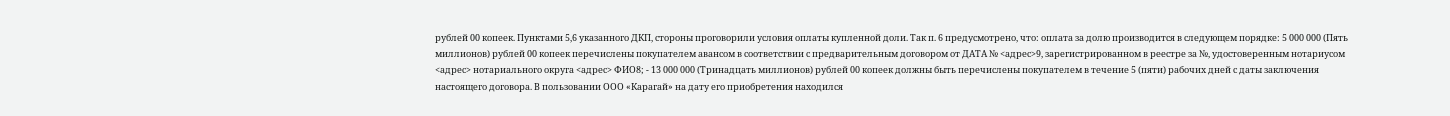рублей 00 копеек. Пунктами 5,6 указанного ДКП, стороны проговорили условия оплаты купленной доли. Так п. 6 предусмотрено, что: оплата за долю производится в следующем порядке: 5 000 000 (Пять миллионов) рублей 00 копеек перечислены покупателем авансом в соответствии с предварительным договором от ДАТА № <адрес>9, зарегистрированном в реестре за №, удостоверенным нотариусом <адрес> нотариального округа <адрес> ФИО8; - 13 000 000 (Тринадцать миллионов) рублей 00 копеек должны быть перечислены покупателем в течение 5 (пяти) рабочих дней с даты заключения настоящего договора. В пользовании ООО «Карагай» на дату его приобретения находился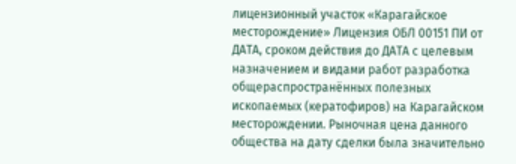лицензионный участок «Карагайское месторождение» Лицензия ОБЛ 00151 ПИ от ДАТА, сроком действия до ДАТА с целевым назначением и видами работ разработка общераспространённых полезных ископаемых (кератофиров) на Карагайском месторождении. Рыночная цена данного общества на дату сделки была значительно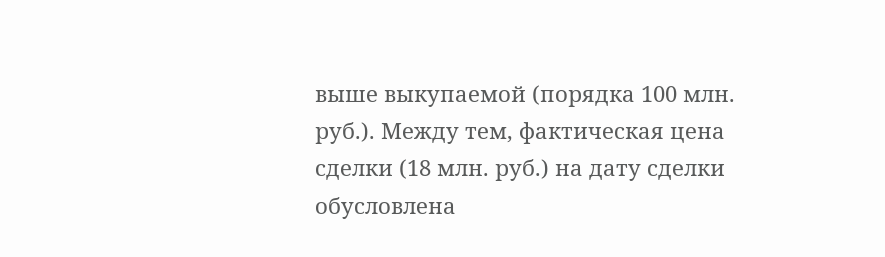выше выкупаемой (порядка 100 млн. руб.). Между тем, фактическая цена сделки (18 млн. руб.) на дату сделки обусловлена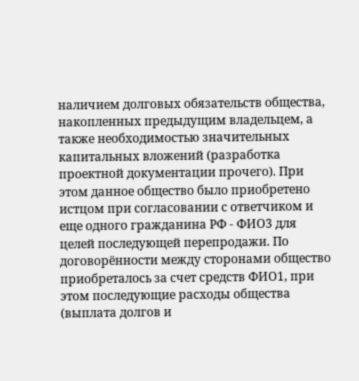наличием долговых обязательств общества, накопленных предыдущим владельцем, а также необходимостью значительных капитальных вложений (разработка проектной документации прочего). При этом данное общество было приобретено истцом при согласовании с ответчиком и еще одного гражданина РФ - ФИО3 для целей последующей перепродажи. По договорённости между сторонами общество приобреталось за счет средств ФИО1, при этом последующие расходы общества (выплата долгов и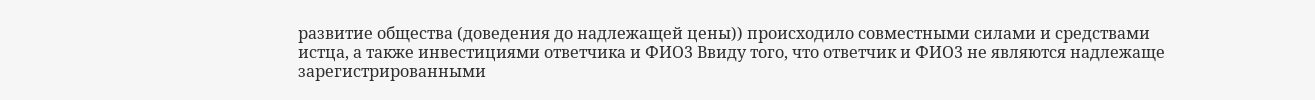развитие общества (доведения до надлежащей цены)) происходило совместными силами и средствами истца, а также инвестициями ответчика и ФИО3 Ввиду того, что ответчик и ФИО3 не являются надлежаще зарегистрированными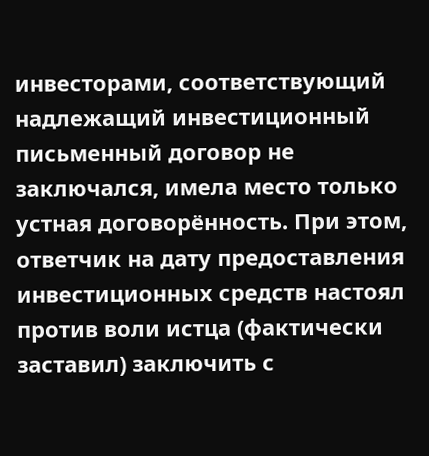инвесторами, соответствующий надлежащий инвестиционный письменный договор не заключался, имела место только устная договорённость. При этом, ответчик на дату предоставления инвестиционных средств настоял против воли истца (фактически заставил) заключить с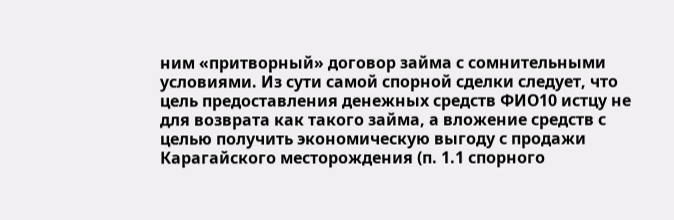ним «притворный» договор займа с сомнительными условиями. Из сути самой спорной сделки следует, что цель предоставления денежных средств ФИО10 истцу не для возврата как такого займа, а вложение средств с целью получить экономическую выгоду с продажи Карагайского месторождения (п. 1.1 спорного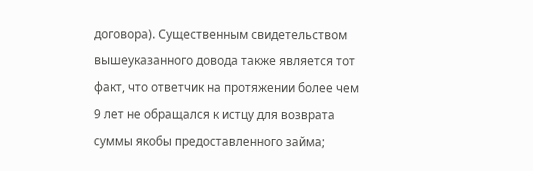договора). Существенным свидетельством вышеуказанного довода также является тот факт, что ответчик на протяжении более чем 9 лет не обращался к истцу для возврата суммы якобы предоставленного займа;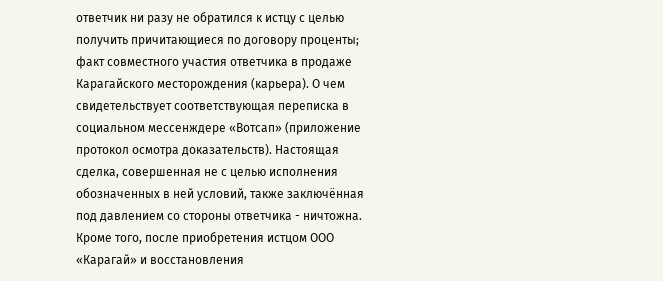ответчик ни разу не обратился к истцу с целью получить причитающиеся по договору проценты; факт совместного участия ответчика в продаже Карагайского месторождения (карьера). О чем свидетельствует соответствующая переписка в социальном мессенждере «Вотсап» (приложение протокол осмотра доказательств). Настоящая сделка, совершенная не с целью исполнения обозначенных в ней условий, также заключённая под давлением со стороны ответчика - ничтожна. Кроме того, после приобретения истцом ООО «Карагай» и восстановления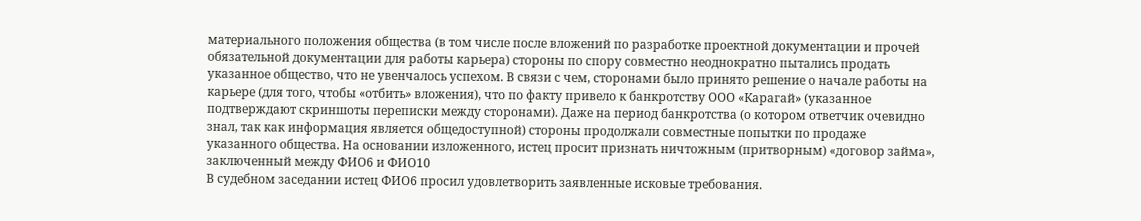материального положения общества (в том числе после вложений по разработке проектной документации и прочей обязательной документации для работы карьера) стороны по спору совместно неоднократно пытались продать указанное общество, что не увенчалось успехом. В связи с чем, сторонами было принято решение о начале работы на карьере (для того, чтобы «отбить» вложения), что по факту привело к банкротству ООО «Карагай» (указанное подтверждают скриншоты переписки между сторонами). Даже на период банкротства (о котором ответчик очевидно знал, так как информация является общедоступной) стороны продолжали совместные попытки по продаже указанного общества. На основании изложенного, истец просит признать ничтожным (притворным) «договор займа», заключенный между ФИО6 и ФИО10
В судебном заседании истец ФИО6 просил удовлетворить заявленные исковые требования.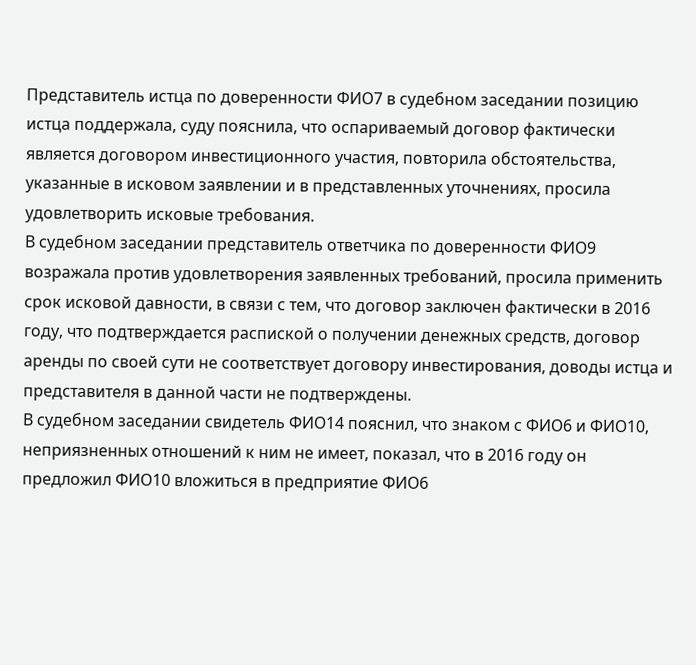Представитель истца по доверенности ФИО7 в судебном заседании позицию истца поддержала, суду пояснила, что оспариваемый договор фактически является договором инвестиционного участия, повторила обстоятельства, указанные в исковом заявлении и в представленных уточнениях, просила удовлетворить исковые требования.
В судебном заседании представитель ответчика по доверенности ФИО9 возражала против удовлетворения заявленных требований, просила применить срок исковой давности, в связи с тем, что договор заключен фактически в 2016 году, что подтверждается распиской о получении денежных средств, договор аренды по своей сути не соответствует договору инвестирования, доводы истца и представителя в данной части не подтверждены.
В судебном заседании свидетель ФИО14 пояснил, что знаком с ФИО6 и ФИО10, неприязненных отношений к ним не имеет, показал, что в 2016 году он предложил ФИО10 вложиться в предприятие ФИО6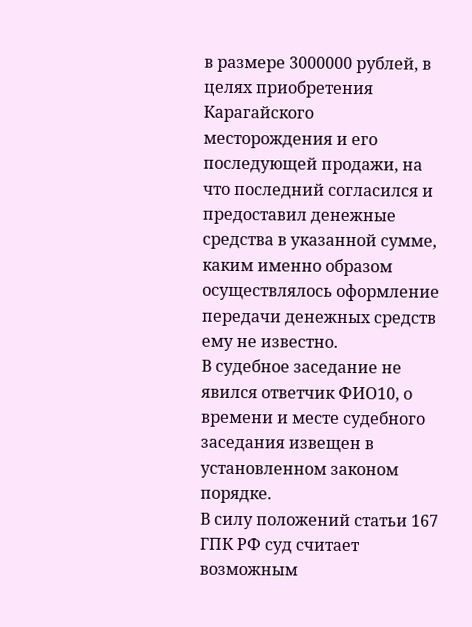в размере 3000000 рублей, в целях приобретения Карагайского месторождения и его последующей продажи, на что последний согласился и предоставил денежные средства в указанной сумме, каким именно образом осуществлялось оформление передачи денежных средств ему не известно.
В судебное заседание не явился ответчик ФИО10, о времени и месте судебного заседания извещен в установленном законом порядке.
В силу положений статьи 167 ГПК РФ суд считает возможным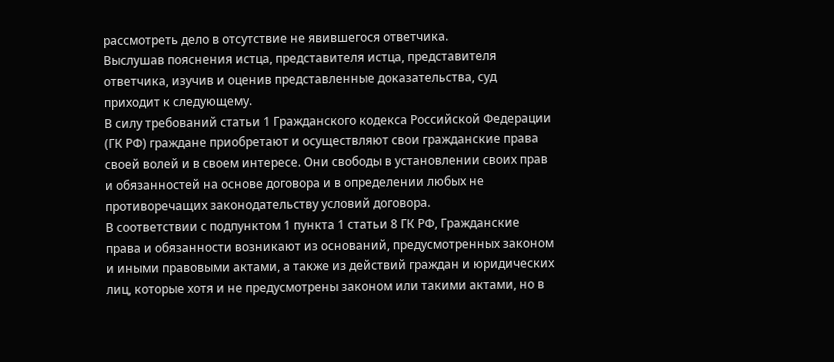рассмотреть дело в отсутствие не явившегося ответчика.
Выслушав пояснения истца, представителя истца, представителя ответчика, изучив и оценив представленные доказательства, суд приходит к следующему.
В силу требований статьи 1 Гражданского кодекса Российской Федерации (ГК РФ) граждане приобретают и осуществляют свои гражданские права своей волей и в своем интересе. Они свободы в установлении своих прав и обязанностей на основе договора и в определении любых не противоречащих законодательству условий договора.
В соответствии с подпунктом 1 пункта 1 статьи 8 ГК РФ, Гражданские права и обязанности возникают из оснований, предусмотренных законом и иными правовыми актами, а также из действий граждан и юридических лиц, которые хотя и не предусмотрены законом или такими актами, но в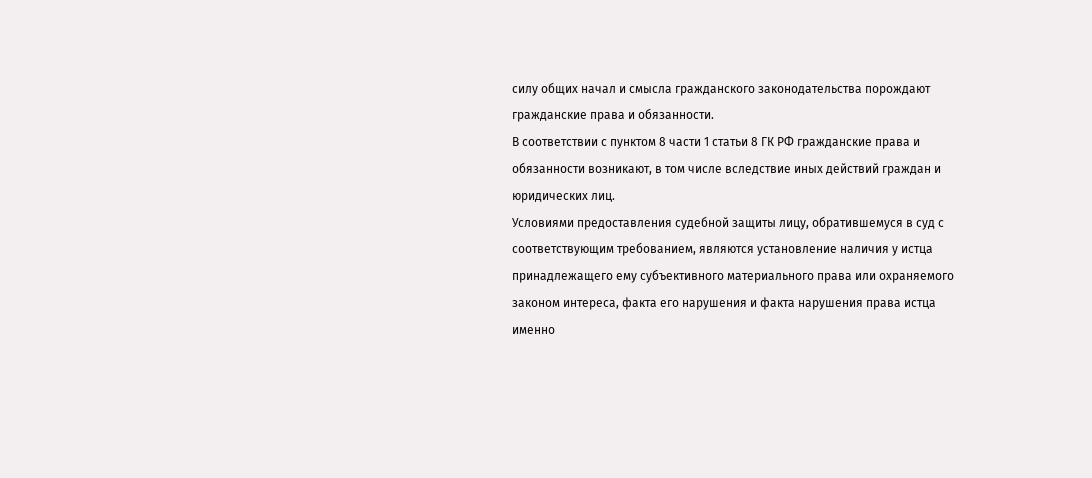силу общих начал и смысла гражданского законодательства порождают гражданские права и обязанности.
В соответствии с пунктом 8 части 1 статьи 8 ГК РФ гражданские права и обязанности возникают, в том числе вследствие иных действий граждан и юридических лиц.
Условиями предоставления судебной защиты лицу, обратившемуся в суд с соответствующим требованием, являются установление наличия у истца принадлежащего ему субъективного материального права или охраняемого законом интереса, факта его нарушения и факта нарушения права истца именно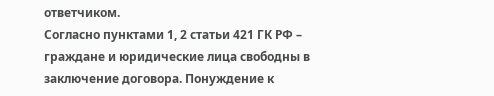ответчиком.
Согласно пунктами 1, 2 статьи 421 ГК РФ – граждане и юридические лица свободны в заключение договора. Понуждение к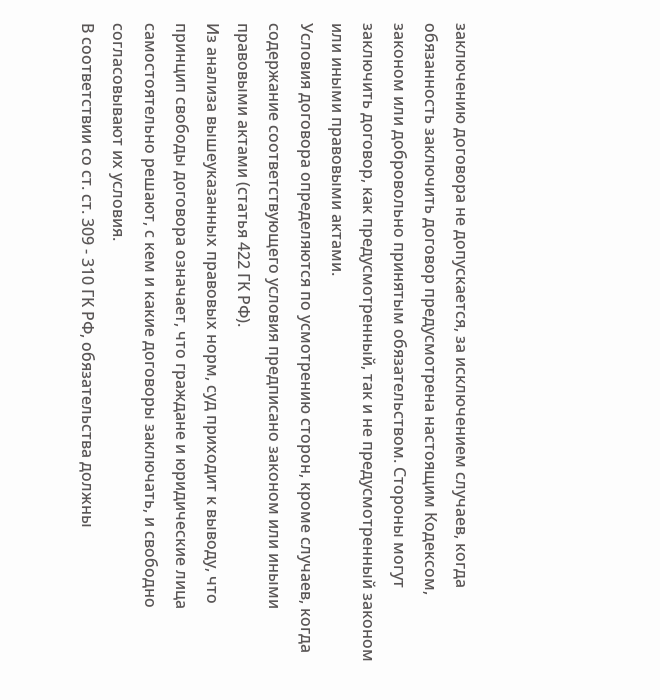заключению договора не допускается, за исключением случаев, когда обязанность заключить договор предусмотрена настоящим Кодексом, законом или добровольно принятым обязательством. Стороны могут заключить договор, как предусмотренный, так и не предусмотренный законом или иными правовыми актами.
Условия договора определяются по усмотрению сторон, кроме случаев, когда содержание соответствующего условия предписано законом или иными правовыми актами (статья 422 ГК РФ).
Из анализа вышеуказанных правовых норм, суд приходит к выводу, что принцип свободы договора означает, что граждане и юридические лица самостоятельно решают, с кем и какие договоры заключать, и свободно согласовывают их условия.
В соответствии со ст. ст. 309 - 310 ГК РФ, обязательства должны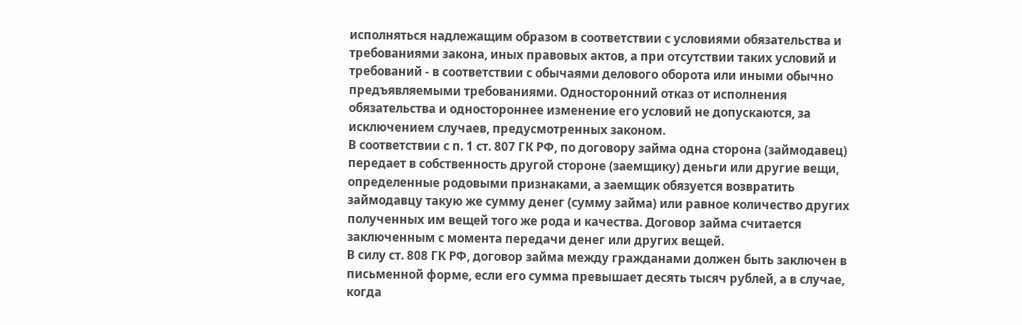исполняться надлежащим образом в соответствии с условиями обязательства и требованиями закона, иных правовых актов, а при отсутствии таких условий и требований - в соответствии с обычаями делового оборота или иными обычно предъявляемыми требованиями. Односторонний отказ от исполнения обязательства и одностороннее изменение его условий не допускаются, за исключением случаев, предусмотренных законом.
В соответствии с п. 1 ст. 807 ГК РФ, по договору займа одна сторона (займодавец) передает в собственность другой стороне (заемщику) деньги или другие вещи, определенные родовыми признаками, а заемщик обязуется возвратить займодавцу такую же сумму денег (сумму займа) или равное количество других полученных им вещей того же рода и качества. Договор займа считается заключенным с момента передачи денег или других вещей.
В силу ст. 808 ГК РФ, договор займа между гражданами должен быть заключен в письменной форме, если его сумма превышает десять тысяч рублей, а в случае, когда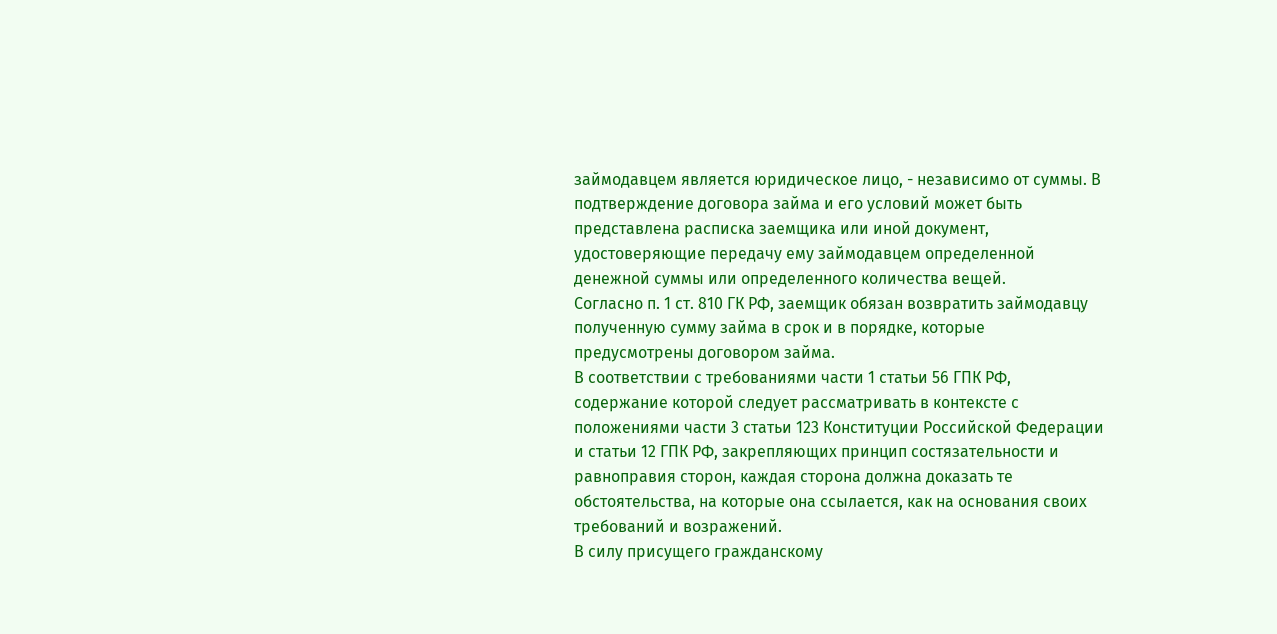займодавцем является юридическое лицо, - независимо от суммы. В подтверждение договора займа и его условий может быть представлена расписка заемщика или иной документ, удостоверяющие передачу ему займодавцем определенной денежной суммы или определенного количества вещей.
Согласно п. 1 ст. 810 ГК РФ, заемщик обязан возвратить займодавцу полученную сумму займа в срок и в порядке, которые предусмотрены договором займа.
В соответствии с требованиями части 1 статьи 56 ГПК РФ, содержание которой следует рассматривать в контексте с положениями части 3 статьи 123 Конституции Российской Федерации и статьи 12 ГПК РФ, закрепляющих принцип состязательности и равноправия сторон, каждая сторона должна доказать те обстоятельства, на которые она ссылается, как на основания своих требований и возражений.
В силу присущего гражданскому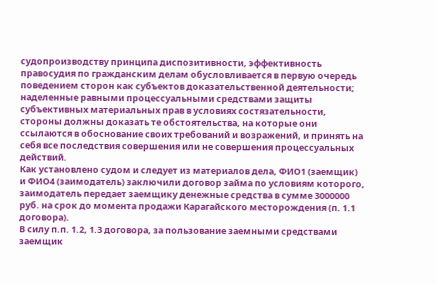судопроизводству принципа диспозитивности, эффективность правосудия по гражданским делам обусловливается в первую очередь поведением сторон как субъектов доказательственной деятельности; наделенные равными процессуальными средствами защиты субъективных материальных прав в условиях состязательности, стороны должны доказать те обстоятельства, на которые они ссылаются в обоснование своих требований и возражений, и принять на себя все последствия совершения или не совершения процессуальных действий.
Как установлено судом и следует из материалов дела, ФИО1 (заемщик) и ФИО4 (заимодатель) заключили договор займа по условиям которого, заимодатель передает заемщику денежные средства в сумме 3000000 руб. на срок до момента продажи Карагайского месторождения (п. 1.1 договора).
В силу п.п. 1.2, 1.3 договора, за пользование заемными средствами заемщик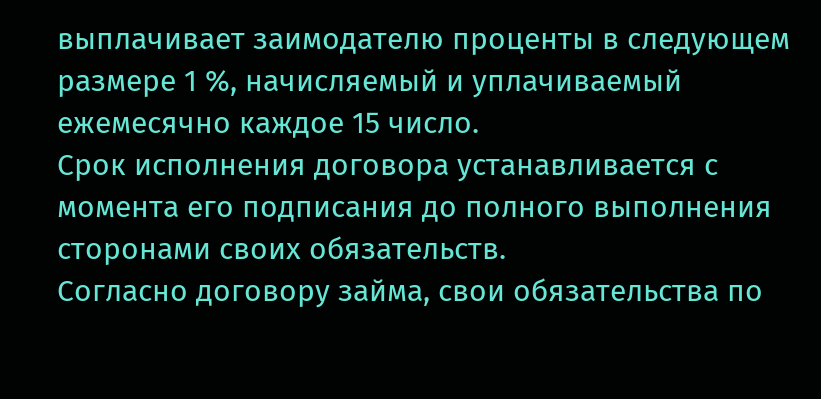выплачивает заимодателю проценты в следующем размере 1 %, начисляемый и уплачиваемый ежемесячно каждое 15 число.
Срок исполнения договора устанавливается с момента его подписания до полного выполнения сторонами своих обязательств.
Согласно договору займа, свои обязательства по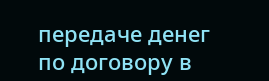передаче денег по договору в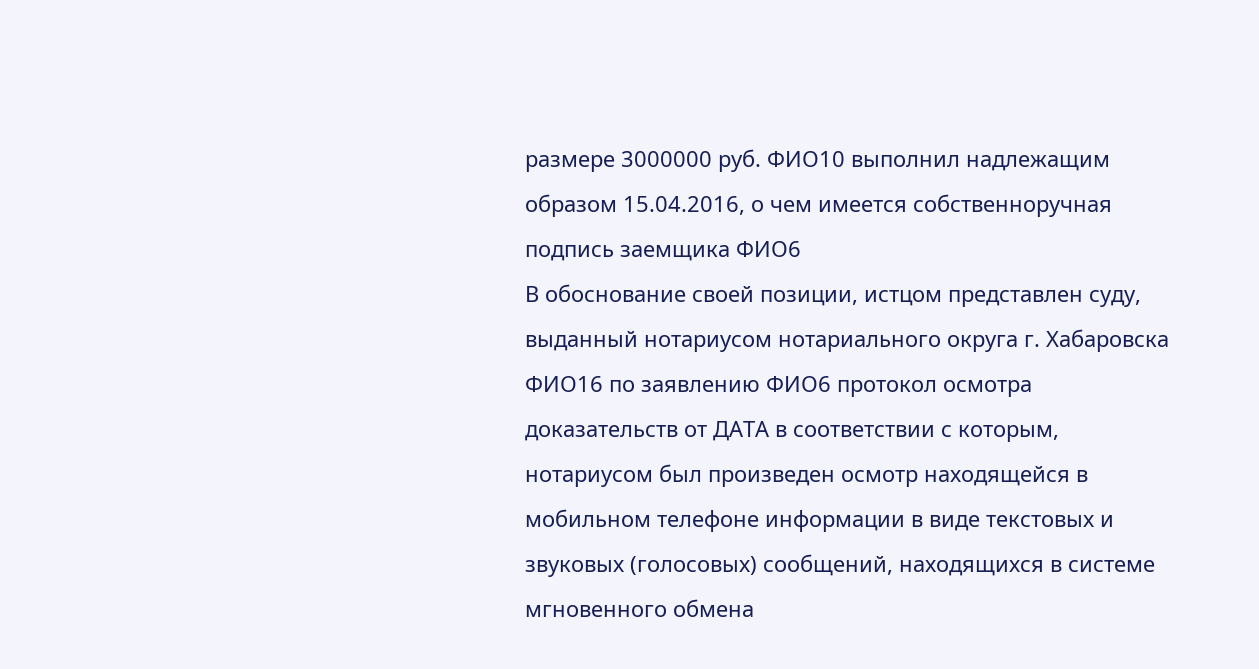размере 3000000 руб. ФИО10 выполнил надлежащим образом 15.04.2016, о чем имеется собственноручная подпись заемщика ФИО6
В обоснование своей позиции, истцом представлен суду, выданный нотариусом нотариального округа г. Хабаровска ФИО16 по заявлению ФИО6 протокол осмотра доказательств от ДАТА в соответствии с которым, нотариусом был произведен осмотр находящейся в мобильном телефоне информации в виде текстовых и звуковых (голосовых) сообщений, находящихся в системе мгновенного обмена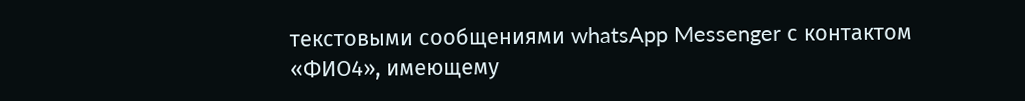текстовыми сообщениями whatsApp Messenger с контактом «ФИО4», имеющему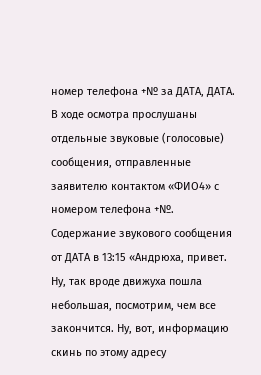номер телефона +№ за ДАТА, ДАТА. В ходе осмотра прослушаны отдельные звуковые (голосовые) сообщения, отправленные заявителю контактом «ФИО4» с номером телефона +№. Содержание звукового сообщения от ДАТА в 13:15 «Андрюха, привет. Ну, так вроде движуха пошла небольшая, посмотрим, чем все закончится. Ну, вот, информацию скинь по этому адресу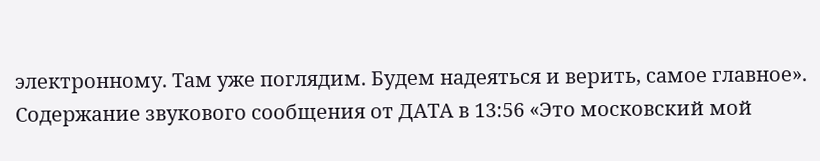электронному. Там уже поглядим. Будем надеяться и верить, самое главное». Содержание звукового сообщения от ДАТА в 13:56 «Это московский мой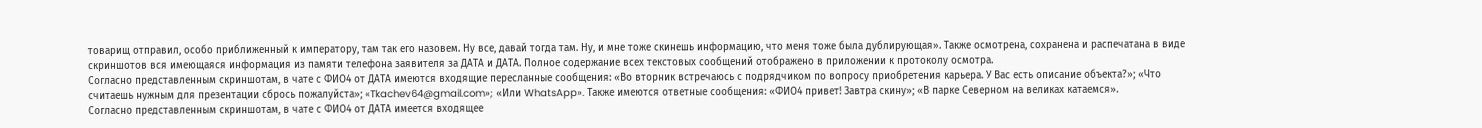товарищ отправил, особо приближенный к императору, там так его назовем. Ну все, давай тогда там. Ну, и мне тоже скинешь информацию, что меня тоже была дублирующая». Также осмотрена, сохранена и распечатана в виде скриншотов вся имеющаяся информация из памяти телефона заявителя за ДАТА и ДАТА. Полное содержание всех текстовых сообщений отображено в приложении к протоколу осмотра.
Согласно представленным скриншотам, в чате с ФИО4 от ДАТА имеются входящие пересланные сообщения: «Во вторник встречаюсь с подрядчиком по вопросу приобретения карьера. У Вас есть описание объекта?»; «Что считаешь нужным для презентации сбрось пожалуйста»; «Tkachev64@gmail.com»; «Или WhatsApp». Также имеются ответные сообщения: «ФИО4 привет! Завтра скину»; «В парке Северном на великах катаемся».
Согласно представленным скриншотам, в чате с ФИО4 от ДАТА имеется входящее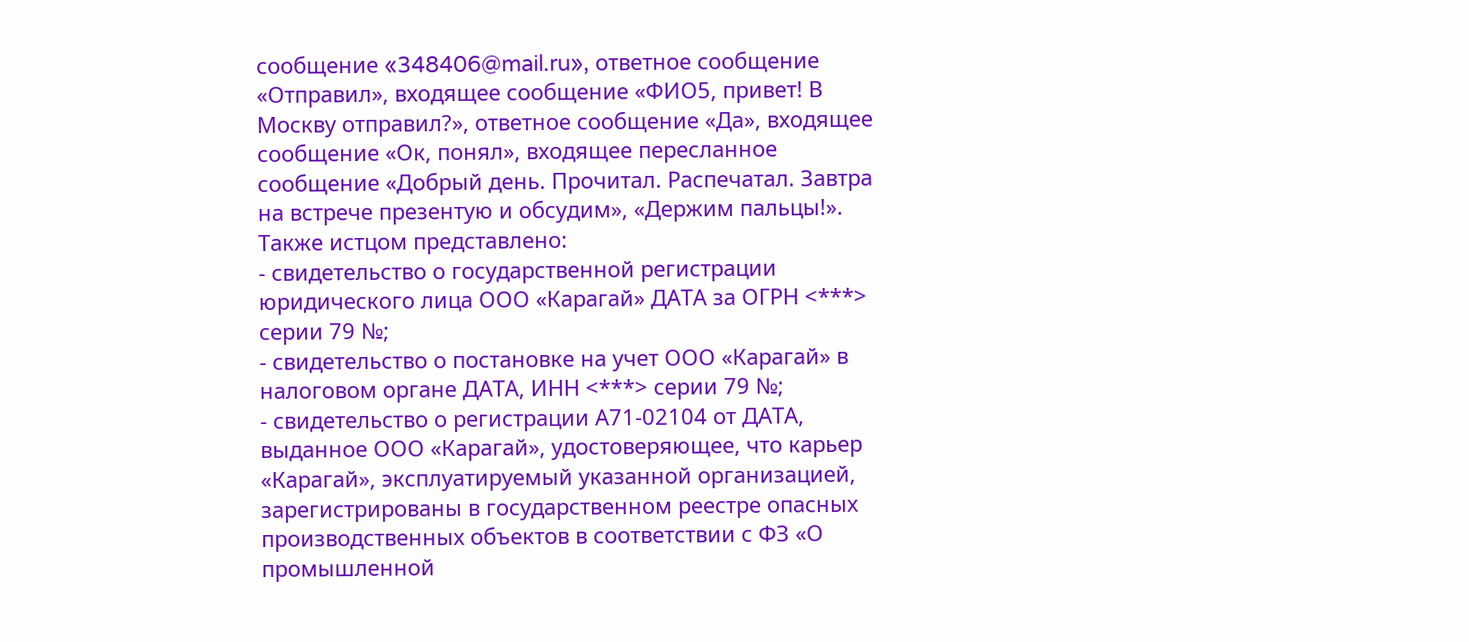сообщение «348406@mail.ru», ответное сообщение «Отправил», входящее сообщение «ФИО5, привет! В Москву отправил?», ответное сообщение «Да», входящее сообщение «Ок, понял», входящее пересланное сообщение «Добрый день. Прочитал. Распечатал. Завтра на встрече презентую и обсудим», «Держим пальцы!».
Также истцом представлено:
- свидетельство о государственной регистрации юридического лица ООО «Карагай» ДАТА за ОГРН <***> серии 79 №;
- свидетельство о постановке на учет ООО «Карагай» в налоговом органе ДАТА, ИНН <***> серии 79 №;
- свидетельство о регистрации А71-02104 от ДАТА, выданное ООО «Карагай», удостоверяющее, что карьер «Карагай», эксплуатируемый указанной организацией, зарегистрированы в государственном реестре опасных производственных объектов в соответствии с ФЗ «О промышленной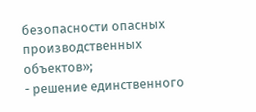безопасности опасных производственных объектов»;
- решение единственного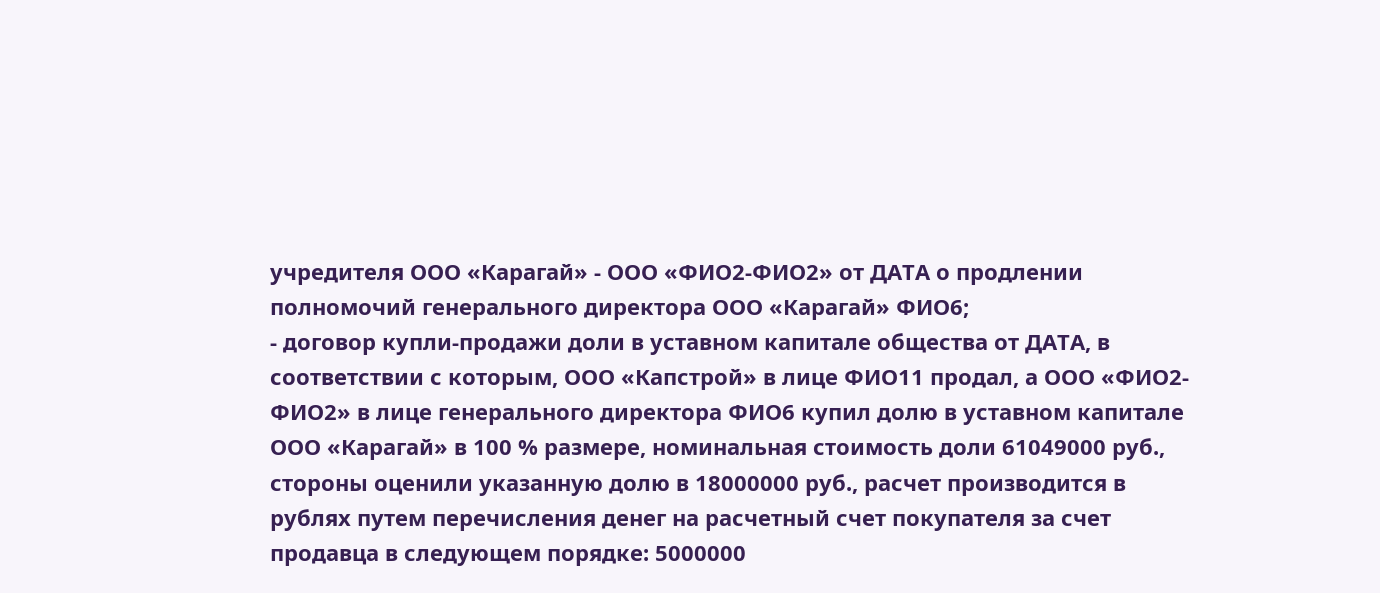учредителя ООО «Карагай» - ООО «ФИО2-ФИО2» от ДАТА о продлении полномочий генерального директора ООО «Карагай» ФИО6;
- договор купли-продажи доли в уставном капитале общества от ДАТА, в соответствии с которым, ООО «Капстрой» в лице ФИО11 продал, а ООО «ФИО2-ФИО2» в лице генерального директора ФИО6 купил долю в уставном капитале ООО «Карагай» в 100 % размере, номинальная стоимость доли 61049000 руб., стороны оценили указанную долю в 18000000 руб., расчет производится в рублях путем перечисления денег на расчетный счет покупателя за счет продавца в следующем порядке: 5000000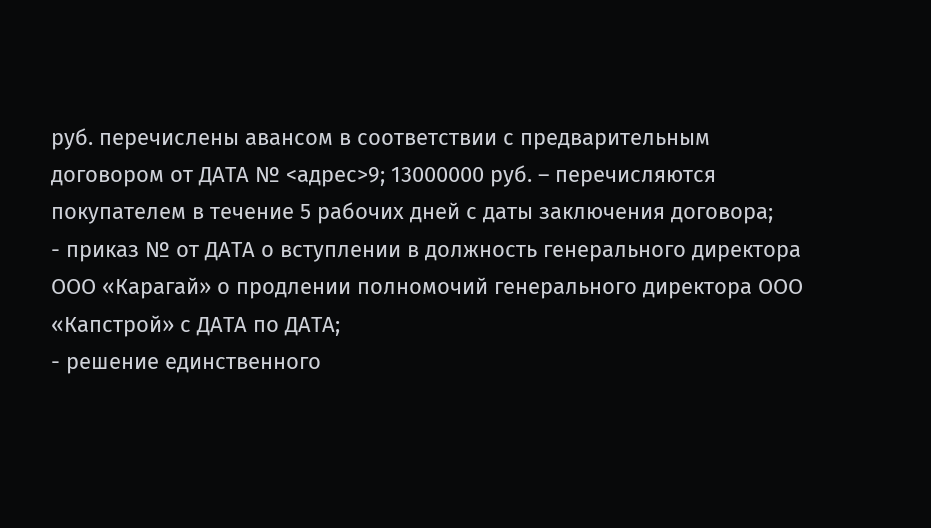руб. перечислены авансом в соответствии с предварительным договором от ДАТА № <адрес>9; 13000000 руб. – перечисляются покупателем в течение 5 рабочих дней с даты заключения договора;
- приказ № от ДАТА о вступлении в должность генерального директора ООО «Карагай» о продлении полномочий генерального директора ООО «Капстрой» с ДАТА по ДАТА;
- решение единственного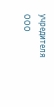учредителя ООО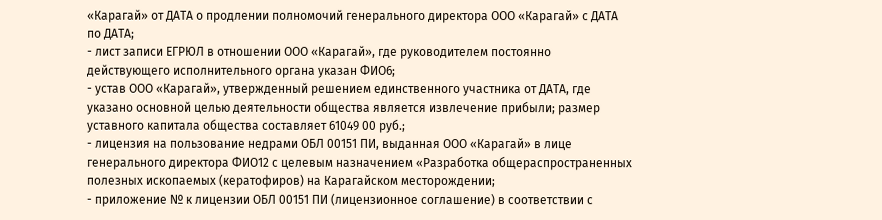«Карагай» от ДАТА о продлении полномочий генерального директора ООО «Карагай» с ДАТА по ДАТА;
- лист записи ЕГРЮЛ в отношении ООО «Карагай», где руководителем постоянно действующего исполнительного органа указан ФИО6;
- устав ООО «Карагай», утвержденный решением единственного участника от ДАТА, где указано основной целью деятельности общества является извлечение прибыли; размер уставного капитала общества составляет 61049 00 руб.;
- лицензия на пользование недрами ОБЛ 00151 ПИ, выданная ООО «Карагай» в лице генерального директора ФИО12 с целевым назначением «Разработка общераспространенных полезных ископаемых (кератофиров) на Карагайском месторождении;
- приложение № к лицензии ОБЛ 00151 ПИ (лицензионное соглашение) в соответствии с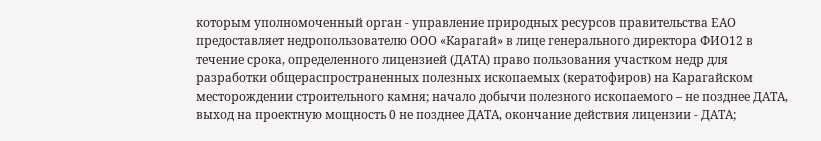которым уполномоченный орган - управление природных ресурсов правительства ЕАО предоставляет недропользователю ООО «Карагай» в лице генерального директора ФИО12 в течение срока, определенного лицензией (ДАТА) право пользования участком недр для разработки общераспространенных полезных ископаемых (кератофиров) на Карагайском месторождении строительного камня; начало добычи полезного ископаемого – не позднее ДАТА, выход на проектную мощность 0 не позднее ДАТА, окончание действия лицензии - ДАТА;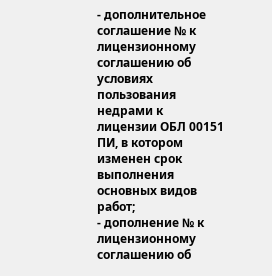- дополнительное соглашение № к лицензионному соглашению об условиях пользования недрами к лицензии ОБЛ 00151 ПИ, в котором изменен срок выполнения основных видов работ;
- дополнение № к лицензионному соглашению об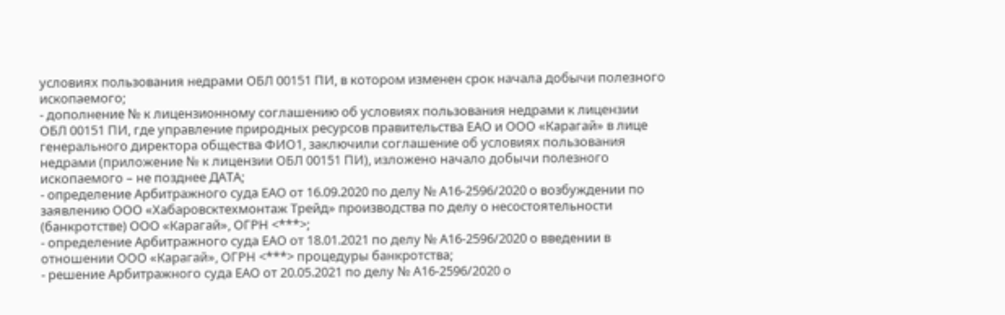условиях пользования недрами ОБЛ 00151 ПИ, в котором изменен срок начала добычи полезного ископаемого;
- дополнение № к лицензионному соглашению об условиях пользования недрами к лицензии ОБЛ 00151 ПИ, где управление природных ресурсов правительства ЕАО и ООО «Карагай» в лице генерального директора общества ФИО1, заключили соглашение об условиях пользования недрами (приложение № к лицензии ОБЛ 00151 ПИ), изложено начало добычи полезного ископаемого – не позднее ДАТА;
- определение Арбитражного суда ЕАО от 16.09.2020 по делу № А16-2596/2020 о возбуждении по заявлению ООО «Хабаровсктехмонтаж Трейд» производства по делу о несостоятельности (банкротстве) ООО «Карагай», ОГРН <***>;
- определение Арбитражного суда ЕАО от 18.01.2021 по делу № А16-2596/2020 о введении в отношении ООО «Карагай», ОГРН <***> процедуры банкротства;
- решение Арбитражного суда ЕАО от 20.05.2021 по делу № А16-2596/2020 о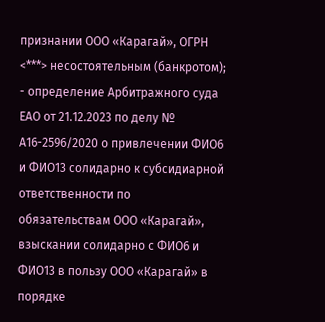признании ООО «Карагай», ОГРН <***> несостоятельным (банкротом);
- определение Арбитражного суда ЕАО от 21.12.2023 по делу № А16-2596/2020 о привлечении ФИО6 и ФИО13 солидарно к субсидиарной ответственности по обязательствам ООО «Карагай», взыскании солидарно с ФИО6 и ФИО13 в пользу ООО «Карагай» в порядке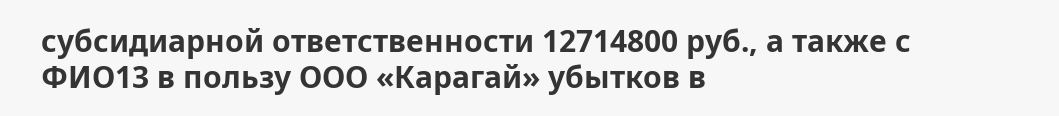субсидиарной ответственности 12714800 руб., а также с ФИО13 в пользу ООО «Карагай» убытков в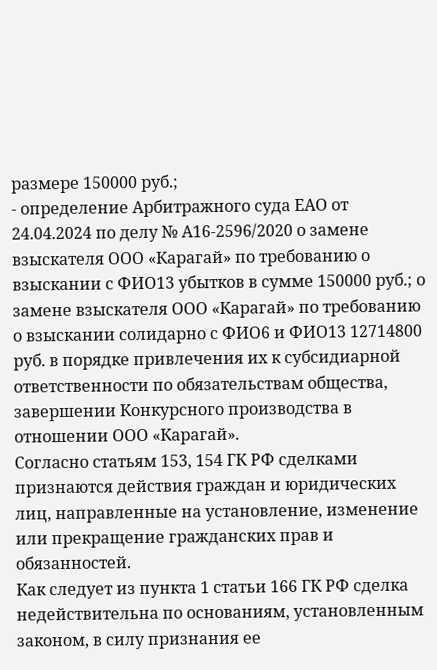размере 150000 руб.;
- определение Арбитражного суда ЕАО от 24.04.2024 по делу № А16-2596/2020 о замене взыскателя ООО «Карагай» по требованию о взыскании с ФИО13 убытков в сумме 150000 руб.; о замене взыскателя ООО «Карагай» по требованию о взыскании солидарно с ФИО6 и ФИО13 12714800 руб. в порядке привлечения их к субсидиарной ответственности по обязательствам общества, завершении Конкурсного производства в отношении ООО «Карагай».
Согласно статьям 153, 154 ГК РФ сделками признаются действия граждан и юридических лиц, направленные на установление, изменение или прекращение гражданских прав и обязанностей.
Как следует из пункта 1 статьи 166 ГК РФ сделка недействительна по основаниям, установленным законом, в силу признания ее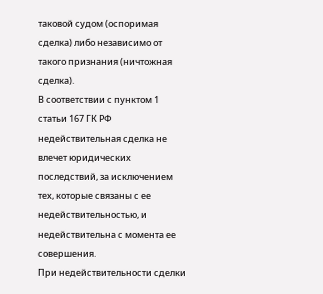таковой судом (оспоримая сделка) либо независимо от такого признания (ничтожная сделка).
В соответствии с пунктом 1 статьи 167 ГК РФ недействительная сделка не влечет юридических последствий, за исключением тех, которые связаны с ее недействительностью, и недействительна с момента ее совершения.
При недействительности сделки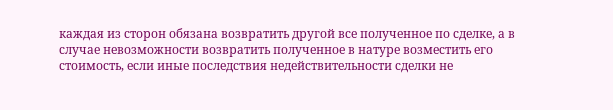каждая из сторон обязана возвратить другой все полученное по сделке, а в случае невозможности возвратить полученное в натуре возместить его стоимость, если иные последствия недействительности сделки не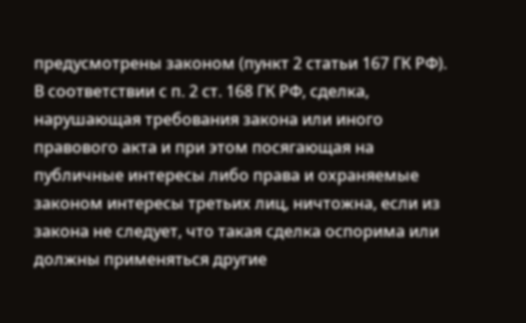предусмотрены законом (пункт 2 статьи 167 ГК РФ).
В соответствии с п. 2 ст. 168 ГК РФ, сделка, нарушающая требования закона или иного правового акта и при этом посягающая на публичные интересы либо права и охраняемые законом интересы третьих лиц, ничтожна, если из закона не следует, что такая сделка оспорима или должны применяться другие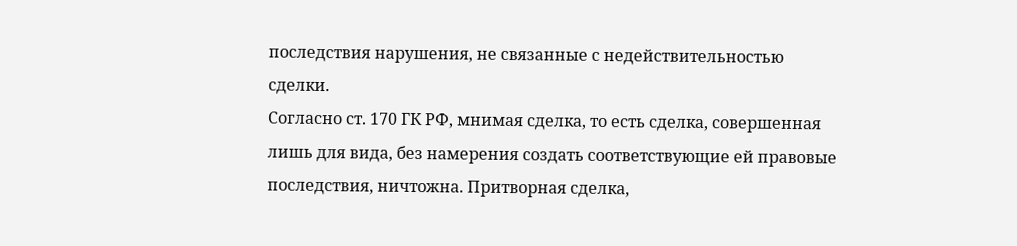последствия нарушения, не связанные с недействительностью сделки.
Согласно ст. 170 ГК РФ, мнимая сделка, то есть сделка, совершенная лишь для вида, без намерения создать соответствующие ей правовые последствия, ничтожна. Притворная сделка,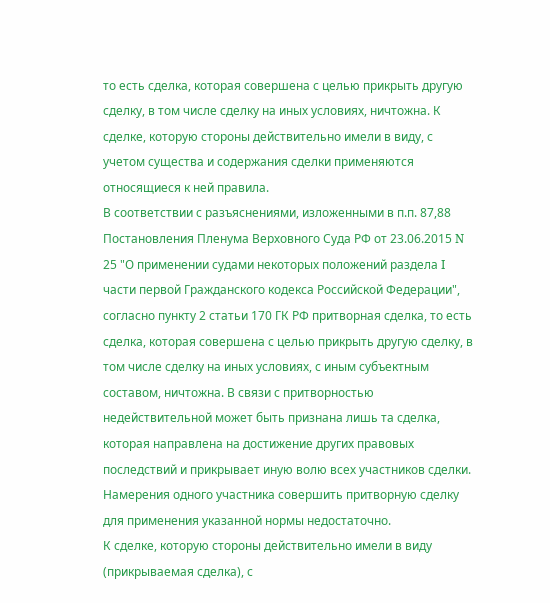то есть сделка, которая совершена с целью прикрыть другую сделку, в том числе сделку на иных условиях, ничтожна. К сделке, которую стороны действительно имели в виду, с учетом существа и содержания сделки применяются относящиеся к ней правила.
В соответствии с разъяснениями, изложенными в п.п. 87,88 Постановления Пленума Верховного Суда РФ от 23.06.2015 N 25 "О применении судами некоторых положений раздела I части первой Гражданского кодекса Российской Федерации", согласно пункту 2 статьи 170 ГК РФ притворная сделка, то есть сделка, которая совершена с целью прикрыть другую сделку, в том числе сделку на иных условиях, с иным субъектным составом, ничтожна. В связи с притворностью недействительной может быть признана лишь та сделка, которая направлена на достижение других правовых последствий и прикрывает иную волю всех участников сделки. Намерения одного участника совершить притворную сделку для применения указанной нормы недостаточно.
К сделке, которую стороны действительно имели в виду (прикрываемая сделка), с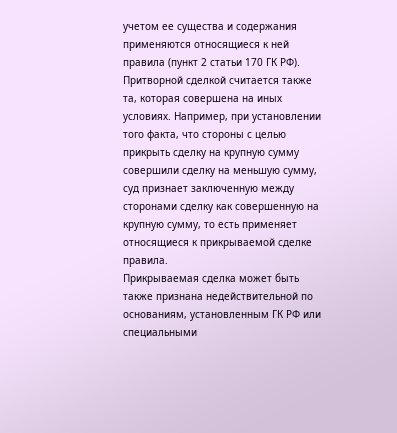учетом ее существа и содержания применяются относящиеся к ней правила (пункт 2 статьи 170 ГК РФ).
Притворной сделкой считается также та, которая совершена на иных условиях. Например, при установлении того факта, что стороны с целью прикрыть сделку на крупную сумму совершили сделку на меньшую сумму, суд признает заключенную между сторонами сделку как совершенную на крупную сумму, то есть применяет относящиеся к прикрываемой сделке правила.
Прикрываемая сделка может быть также признана недействительной по основаниям, установленным ГК РФ или специальными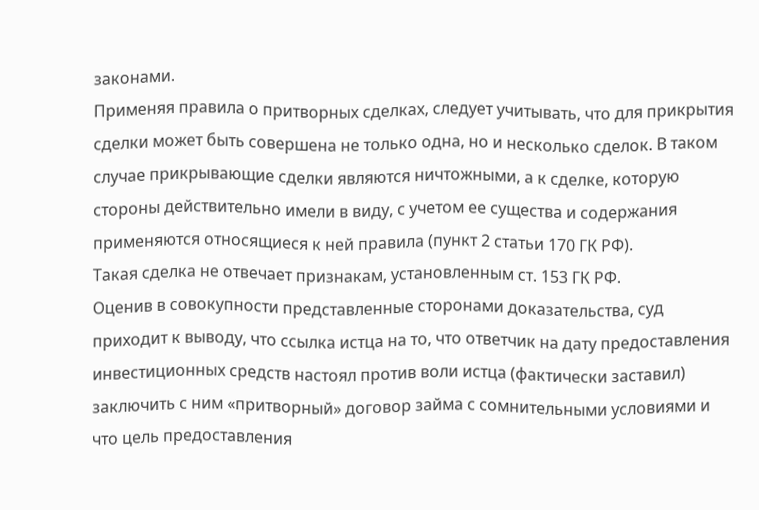законами.
Применяя правила о притворных сделках, следует учитывать, что для прикрытия сделки может быть совершена не только одна, но и несколько сделок. В таком случае прикрывающие сделки являются ничтожными, а к сделке, которую стороны действительно имели в виду, с учетом ее существа и содержания применяются относящиеся к ней правила (пункт 2 статьи 170 ГК РФ).
Такая сделка не отвечает признакам, установленным ст. 153 ГК РФ.
Оценив в совокупности представленные сторонами доказательства, суд приходит к выводу, что ссылка истца на то, что ответчик на дату предоставления инвестиционных средств настоял против воли истца (фактически заставил) заключить с ним «притворный» договор займа с сомнительными условиями и что цель предоставления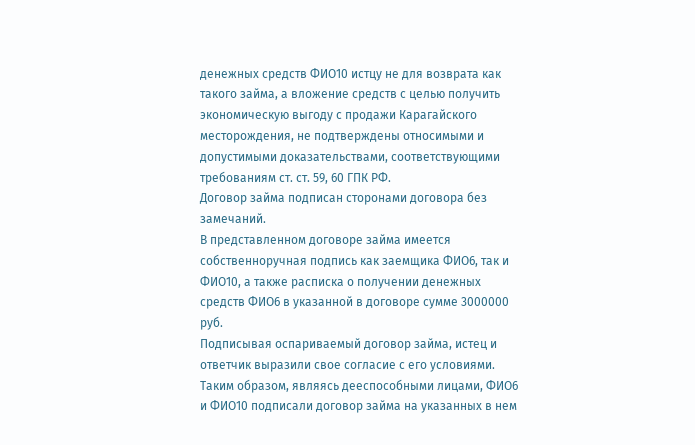денежных средств ФИО10 истцу не для возврата как такого займа, а вложение средств с целью получить экономическую выгоду с продажи Карагайского месторождения, не подтверждены относимыми и допустимыми доказательствами, соответствующими требованиям ст. ст. 59, 60 ГПК РФ.
Договор займа подписан сторонами договора без замечаний.
В представленном договоре займа имеется собственноручная подпись как заемщика ФИО6, так и ФИО10, а также расписка о получении денежных средств ФИО6 в указанной в договоре сумме 3000000 руб.
Подписывая оспариваемый договор займа, истец и ответчик выразили свое согласие с его условиями.
Таким образом, являясь дееспособными лицами, ФИО6 и ФИО10 подписали договор займа на указанных в нем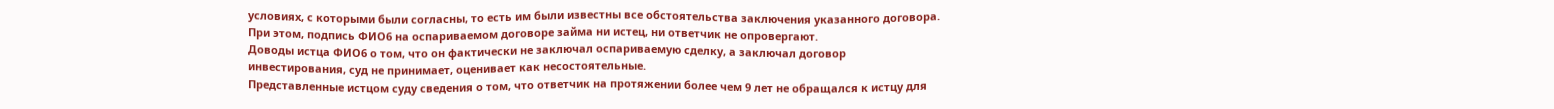условиях, с которыми были согласны, то есть им были известны все обстоятельства заключения указанного договора.
При этом, подпись ФИО6 на оспариваемом договоре займа ни истец, ни ответчик не опровергают.
Доводы истца ФИО6 о том, что он фактически не заключал оспариваемую сделку, а заключал договор инвестирования, суд не принимает, оценивает как несостоятельные.
Представленные истцом суду сведения о том, что ответчик на протяжении более чем 9 лет не обращался к истцу для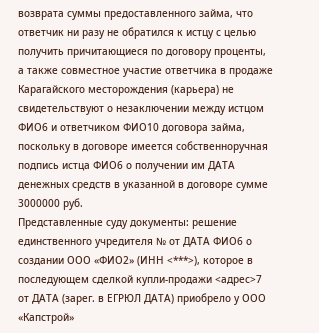возврата суммы предоставленного займа, что ответчик ни разу не обратился к истцу с целью получить причитающиеся по договору проценты, а также совместное участие ответчика в продаже Карагайского месторождения (карьера) не свидетельствуют о незаключении между истцом ФИО6 и ответчиком ФИО10 договора займа, поскольку в договоре имеется собственноручная подпись истца ФИО6 о получении им ДАТА денежных средств в указанной в договоре сумме 3000000 руб.
Представленные суду документы: решение единственного учредителя № от ДАТА ФИО6 о создании ООО «ФИО2» (ИНН <***>), которое в последующем сделкой купли-продажи <адрес>7 от ДАТА (зарег. в ЕГРЮЛ ДАТА) приобрело у ООО «Капстрой»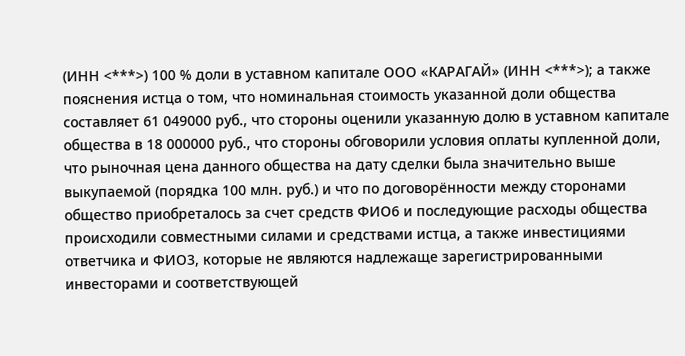(ИНН <***>) 100 % доли в уставном капитале ООО «КАРАГАЙ» (ИНН <***>); а также пояснения истца о том, что номинальная стоимость указанной доли общества составляет 61 049000 руб., что стороны оценили указанную долю в уставном капитале общества в 18 000000 руб., что стороны обговорили условия оплаты купленной доли, что рыночная цена данного общества на дату сделки была значительно выше выкупаемой (порядка 100 млн. руб.) и что по договорённости между сторонами общество приобреталось за счет средств ФИО6 и последующие расходы общества происходили совместными силами и средствами истца, а также инвестициями ответчика и ФИО3, которые не являются надлежаще зарегистрированными инвесторами и соответствующей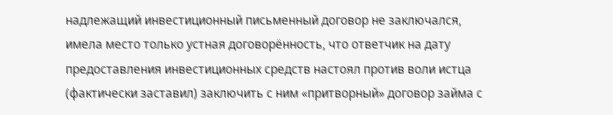надлежащий инвестиционный письменный договор не заключался, имела место только устная договорённость, что ответчик на дату предоставления инвестиционных средств настоял против воли истца (фактически заставил) заключить с ним «притворный» договор займа с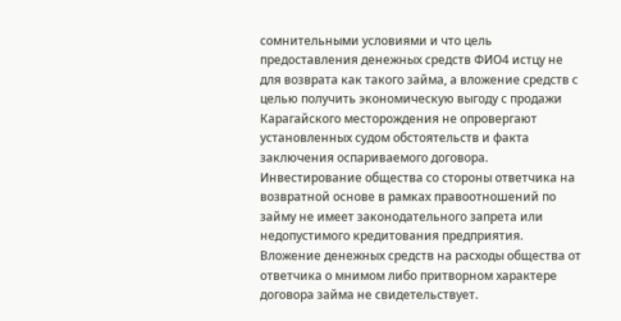сомнительными условиями и что цель предоставления денежных средств ФИО4 истцу не для возврата как такого займа, а вложение средств с целью получить экономическую выгоду с продажи Карагайского месторождения не опровергают установленных судом обстоятельств и факта заключения оспариваемого договора.
Инвестирование общества со стороны ответчика на возвратной основе в рамках правоотношений по займу не имеет законодательного запрета или недопустимого кредитования предприятия.
Вложение денежных средств на расходы общества от ответчика о мнимом либо притворном характере договора займа не свидетельствует.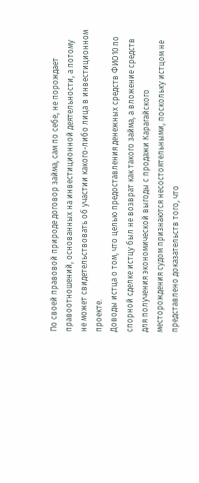По своей правовой природе договор займа, сам по себе, не порождает правоотношений, основанных на инвестиционной деятельности, а потому не может свидетельствовать об участии какого-либо лица в инвестиционном проекте.
Доводы истца о том, что целью предоставления денежных средств ФИО10 по спорной сделке истцу был не возврат как такого займа, а вложение средств для получения экономической выгоды с продажи Карагайского месторождения судом признаются несостоятельными, поскольку истцом не представлено доказательств того, что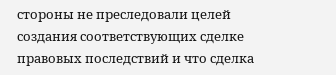стороны не преследовали целей создания соответствующих сделке правовых последствий и что сделка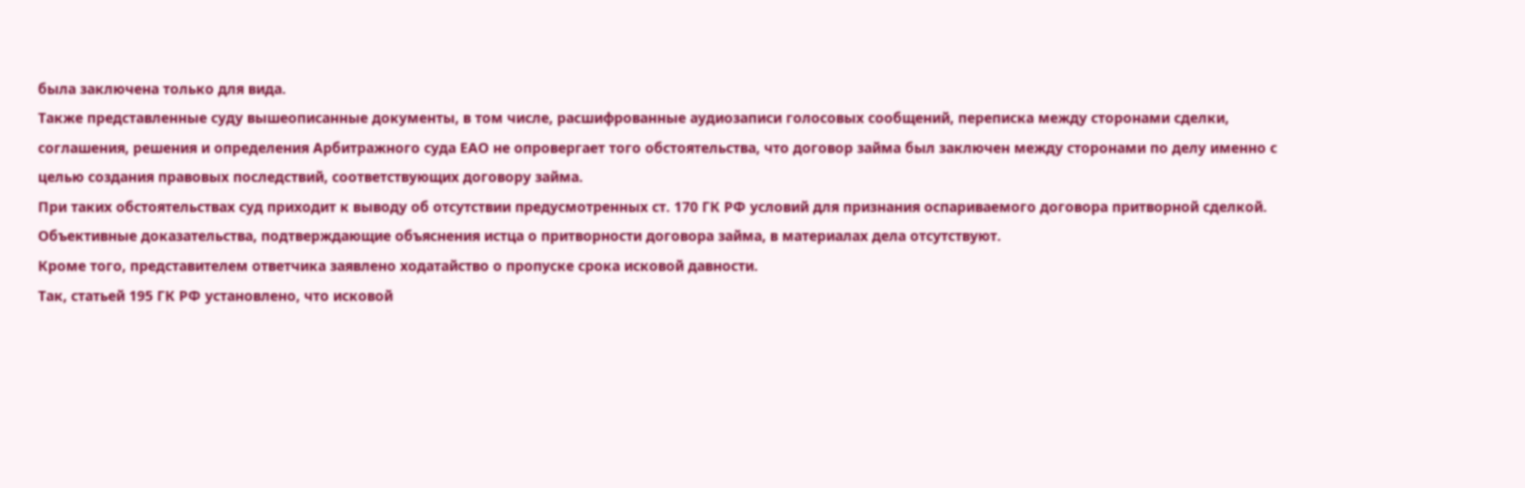была заключена только для вида.
Также представленные суду вышеописанные документы, в том числе, расшифрованные аудиозаписи голосовых сообщений, переписка между сторонами сделки, соглашения, решения и определения Арбитражного суда ЕАО не опровергает того обстоятельства, что договор займа был заключен между сторонами по делу именно с целью создания правовых последствий, соответствующих договору займа.
При таких обстоятельствах суд приходит к выводу об отсутствии предусмотренных ст. 170 ГК РФ условий для признания оспариваемого договора притворной сделкой.
Объективные доказательства, подтверждающие объяснения истца о притворности договора займа, в материалах дела отсутствуют.
Кроме того, представителем ответчика заявлено ходатайство о пропуске срока исковой давности.
Так, статьей 195 ГК РФ установлено, что исковой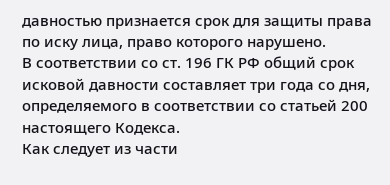давностью признается срок для защиты права по иску лица, право которого нарушено.
В соответствии со ст. 196 ГК РФ общий срок исковой давности составляет три года со дня, определяемого в соответствии со статьей 200 настоящего Кодекса.
Как следует из части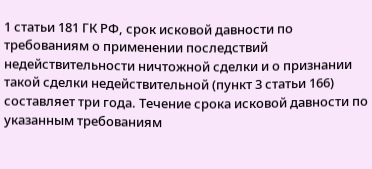1 статьи 181 ГК РФ, срок исковой давности по требованиям о применении последствий недействительности ничтожной сделки и о признании такой сделки недействительной (пункт 3 статьи 166) составляет три года. Течение срока исковой давности по указанным требованиям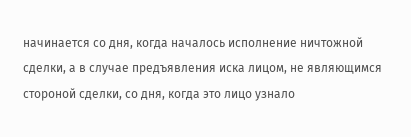начинается со дня, когда началось исполнение ничтожной сделки, а в случае предъявления иска лицом, не являющимся стороной сделки, со дня, когда это лицо узнало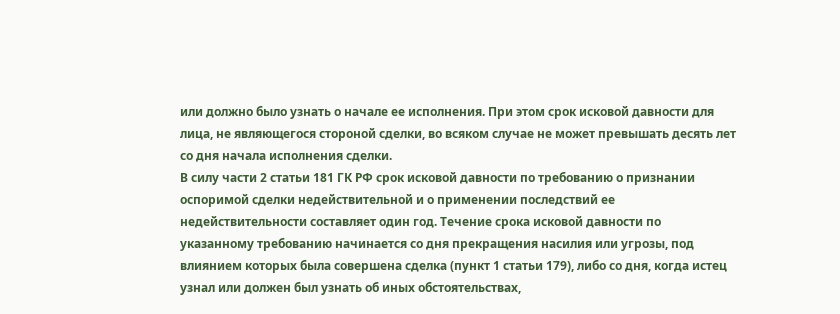или должно было узнать о начале ее исполнения. При этом срок исковой давности для лица, не являющегося стороной сделки, во всяком случае не может превышать десять лет со дня начала исполнения сделки.
В силу части 2 статьи 181 ГК РФ срок исковой давности по требованию о признании оспоримой сделки недействительной и о применении последствий ее недействительности составляет один год. Течение срока исковой давности по указанному требованию начинается со дня прекращения насилия или угрозы, под влиянием которых была совершена сделка (пункт 1 статьи 179), либо со дня, когда истец узнал или должен был узнать об иных обстоятельствах,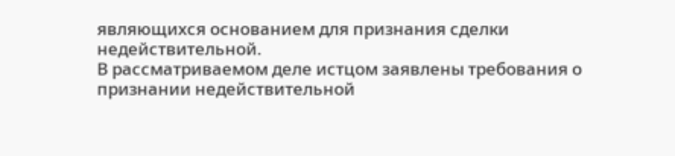являющихся основанием для признания сделки недействительной.
В рассматриваемом деле истцом заявлены требования о признании недействительной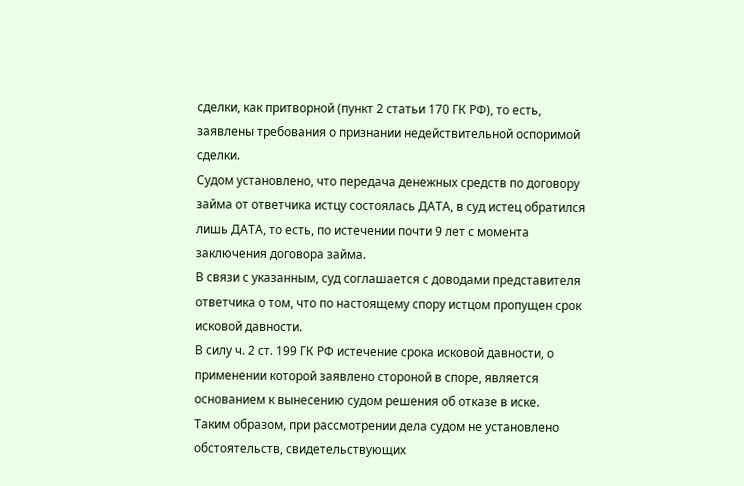сделки, как притворной (пункт 2 статьи 170 ГК РФ), то есть, заявлены требования о признании недействительной оспоримой сделки.
Судом установлено, что передача денежных средств по договору займа от ответчика истцу состоялась ДАТА, в суд истец обратился лишь ДАТА, то есть, по истечении почти 9 лет с момента заключения договора займа.
В связи с указанным, суд соглашается с доводами представителя ответчика о том, что по настоящему спору истцом пропущен срок исковой давности.
В силу ч. 2 ст. 199 ГК РФ истечение срока исковой давности, о применении которой заявлено стороной в споре, является основанием к вынесению судом решения об отказе в иске.
Таким образом, при рассмотрении дела судом не установлено обстоятельств, свидетельствующих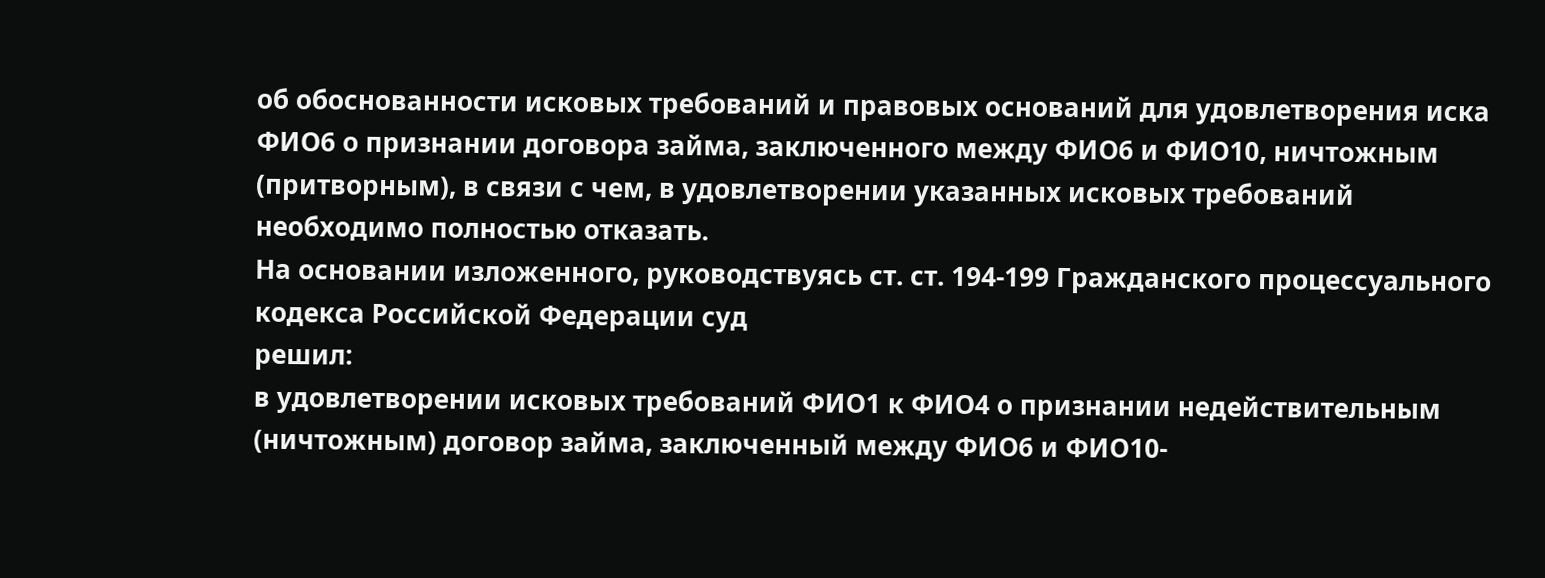об обоснованности исковых требований и правовых оснований для удовлетворения иска ФИО6 о признании договора займа, заключенного между ФИО6 и ФИО10, ничтожным (притворным), в связи с чем, в удовлетворении указанных исковых требований необходимо полностью отказать.
На основании изложенного, руководствуясь ст. ст. 194-199 Гражданского процессуального кодекса Российской Федерации суд
решил:
в удовлетворении исковых требований ФИО1 к ФИО4 о признании недействительным (ничтожным) договор займа, заключенный между ФИО6 и ФИО10-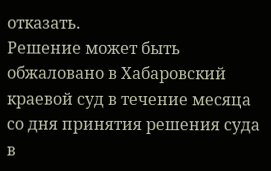отказать.
Решение может быть обжаловано в Хабаровский краевой суд в течение месяца со дня принятия решения суда в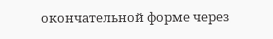окончательной форме через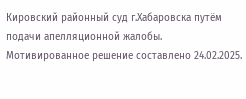Кировский районный суд г.Хабаровска путём подачи апелляционной жалобы.
Мотивированное решение составлено 24.02.2025.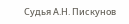Судья А.Н. Пискунов